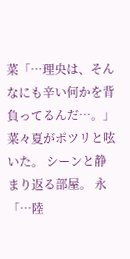菜「…理央は、そんなにも辛い何かを背負ってるんだ…。」 菜々夏がポツリと呟いた。 シーンと静まり返る部屋。 永「…陸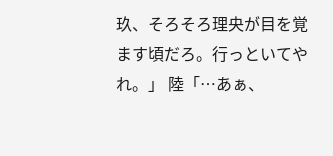玖、そろそろ理央が目を覚ます頃だろ。行っといてやれ。」 陸「…あぁ、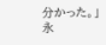分かった。」 永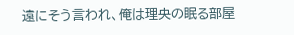遠にそう言われ、俺は理央の眠る部屋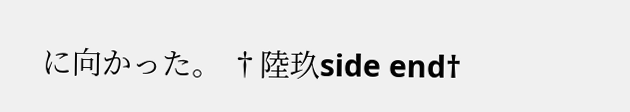に向かった。 †陸玖side end†